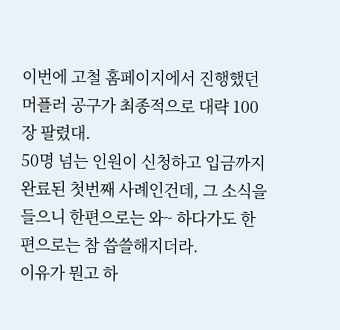이번에 고철 홈페이지에서 진행했던 머플러 공구가 최종적으로 대략 100장 팔렸대.
50명 넘는 인원이 신청하고 입금까지 완료된 첫번째 사례인건데, 그 소식을 들으니 한편으로는 와~ 하다가도 한편으로는 참 씁쓸해지더라.
이유가 뭔고 하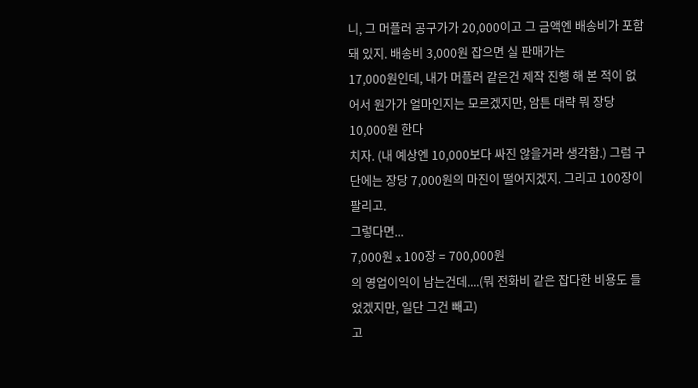니, 그 머플러 공구가가 20,000이고 그 금액엔 배송비가 포함돼 있지. 배송비 3,000원 잡으면 실 판매가는
17,000원인데, 내가 머플러 같은건 제작 진행 해 본 적이 없어서 원가가 얼마인지는 모르겠지만, 암튼 대략 뭐 장당 10,000원 한다
치자. (내 예상엔 10,000보다 싸진 않을거라 생각함.) 그럼 구단에는 장당 7,000원의 마진이 떨어지겠지. 그리고 100장이 팔리고.
그렇다면...
7,000원 x 100장 = 700,000원
의 영업이익이 남는건데....(뭐 전화비 같은 잡다한 비용도 들었겠지만, 일단 그건 빼고)
고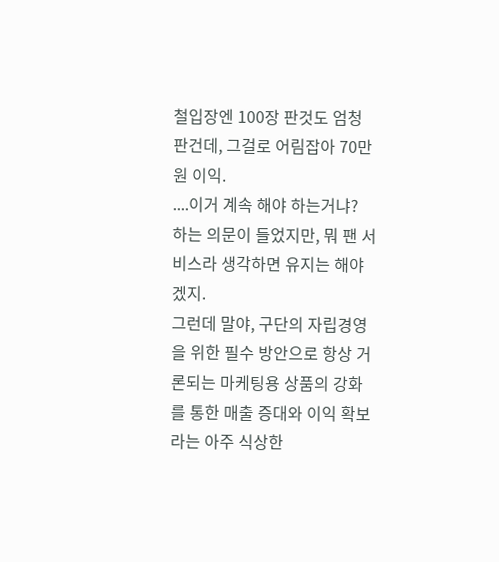철입장엔 100장 판것도 엄청 판건데, 그걸로 어림잡아 70만원 이익.
....이거 계속 해야 하는거냐?
하는 의문이 들었지만, 뭐 팬 서비스라 생각하면 유지는 해야겠지.
그런데 말야, 구단의 자립경영을 위한 필수 방안으로 항상 거론되는 마케팅용 상품의 강화를 통한 매출 증대와 이익 확보 라는 아주 식상한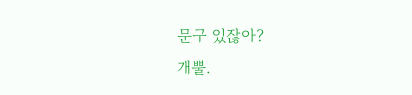문구 있잖아?
개뿔.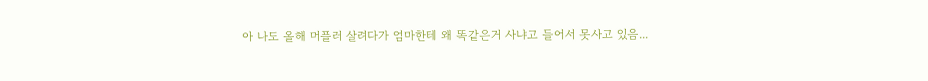아 나도 올해 머플러 살려다가 엄마한테 왜 똑같은거 사냐고 들어서 못사고 있음...